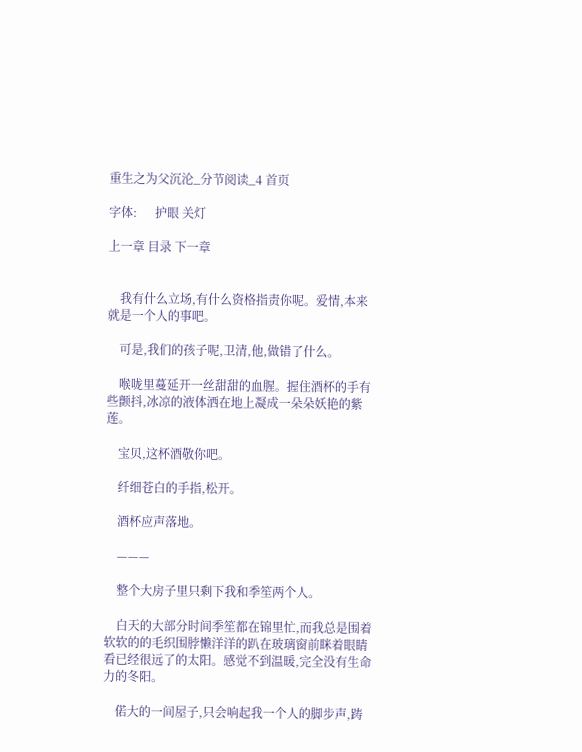重生之为父沉沦_分节阅读_4 首页

字体:      护眼 关灯

上一章 目录 下一章


    我有什么立场,有什么资格指责你呢。爱情,本来就是一个人的事吧。

    可是,我们的孩子呢,卫清,他,做错了什么。

    喉咙里蔓延开一丝甜甜的血腥。握住酒杯的手有些颤抖,冰凉的液体洒在地上凝成一朵朵妖艳的紫莲。

    宝贝,这杯酒敬你吧。

    纤细苍白的手指,松开。

    酒杯应声落地。

    ———

    整个大房子里只剩下我和季笙两个人。

    白天的大部分时间季笙都在锦里忙,而我总是围着软软的的毛织围脖懒洋洋的趴在玻璃窗前眯着眼睛看已经很远了的太阳。感觉不到温暖,完全没有生命力的冬阳。

    偌大的一间屋子,只会响起我一个人的脚步声,踌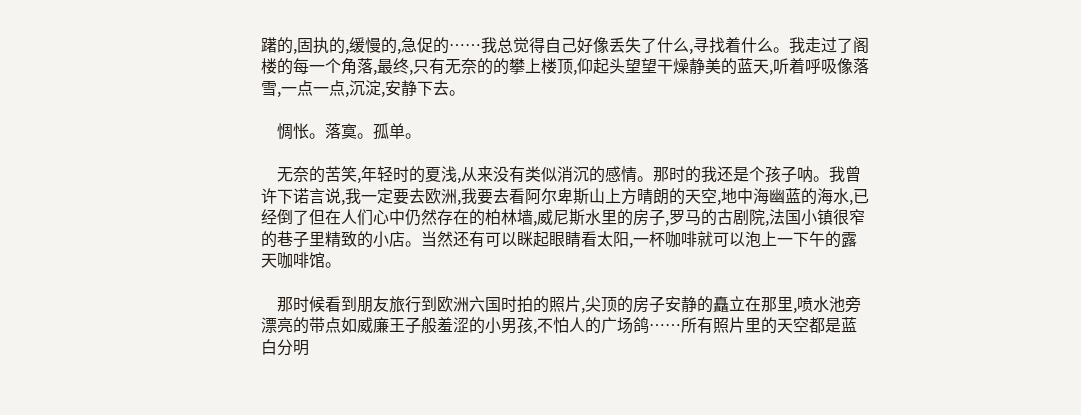躇的,固执的,缓慢的,急促的……我总觉得自己好像丢失了什么,寻找着什么。我走过了阁楼的每一个角落,最终,只有无奈的的攀上楼顶,仰起头望望干燥静美的蓝天,听着呼吸像落雪,一点一点,沉淀,安静下去。

    惆怅。落寞。孤单。

    无奈的苦笑,年轻时的夏浅,从来没有类似消沉的感情。那时的我还是个孩子呐。我曾许下诺言说,我一定要去欧洲,我要去看阿尔卑斯山上方晴朗的天空,地中海幽蓝的海水,已经倒了但在人们心中仍然存在的柏林墙,威尼斯水里的房子,罗马的古剧院,法国小镇很窄的巷子里精致的小店。当然还有可以眯起眼睛看太阳,一杯咖啡就可以泡上一下午的露天咖啡馆。

    那时候看到朋友旅行到欧洲六国时拍的照片,尖顶的房子安静的矗立在那里,喷水池旁漂亮的带点如威廉王子般羞涩的小男孩,不怕人的广场鸽……所有照片里的天空都是蓝白分明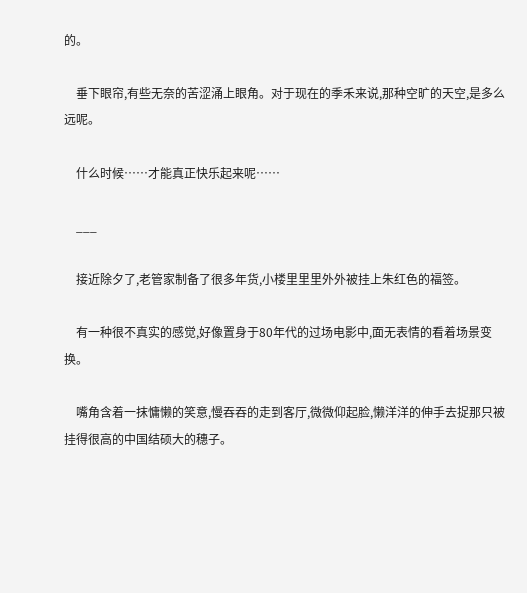的。

    垂下眼帘,有些无奈的苦涩涌上眼角。对于现在的季禾来说,那种空旷的天空,是多么远呢。

    什么时候……才能真正快乐起来呢……

    ___

    接近除夕了,老管家制备了很多年货,小楼里里里外外被挂上朱红色的福签。

    有一种很不真实的感觉,好像置身于80年代的过场电影中,面无表情的看着场景变换。

    嘴角含着一抹慵懒的笑意,慢吞吞的走到客厅,微微仰起脸,懒洋洋的伸手去捉那只被挂得很高的中国结硕大的穗子。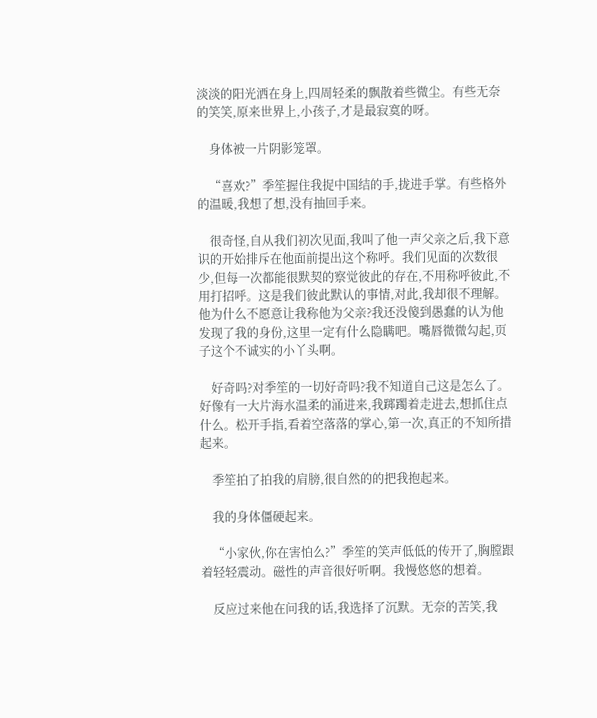淡淡的阳光洒在身上,四周轻柔的飘散着些微尘。有些无奈的笑笑,原来世界上,小孩子,才是最寂寞的呀。

    身体被一片阴影笼罩。

    “喜欢?”季笙握住我捉中国结的手,拢进手掌。有些格外的温暖,我想了想,没有抽回手来。

    很奇怪,自从我们初次见面,我叫了他一声父亲之后,我下意识的开始排斥在他面前提出这个称呼。我们见面的次数很少,但每一次都能很默契的察觉彼此的存在,不用称呼彼此,不用打招呼。这是我们彼此默认的事情,对此,我却很不理解。他为什么不愿意让我称他为父亲?我还没傻到愚蠢的认为他发现了我的身份,这里一定有什么隐瞒吧。嘴唇微微勾起,页子这个不诚实的小丫头啊。

    好奇吗?对季笙的一切好奇吗?我不知道自己这是怎么了。好像有一大片海水温柔的涌进来,我踯躅着走进去,想抓住点什么。松开手指,看着空落落的掌心,第一次,真正的不知所措起来。

    季笙拍了拍我的肩膀,很自然的的把我抱起来。

    我的身体僵硬起来。

    “小家伙,你在害怕么?”季笙的笑声低低的传开了,胸膛跟着轻轻震动。磁性的声音很好听啊。我慢悠悠的想着。

    反应过来他在问我的话,我选择了沉默。无奈的苦笑,我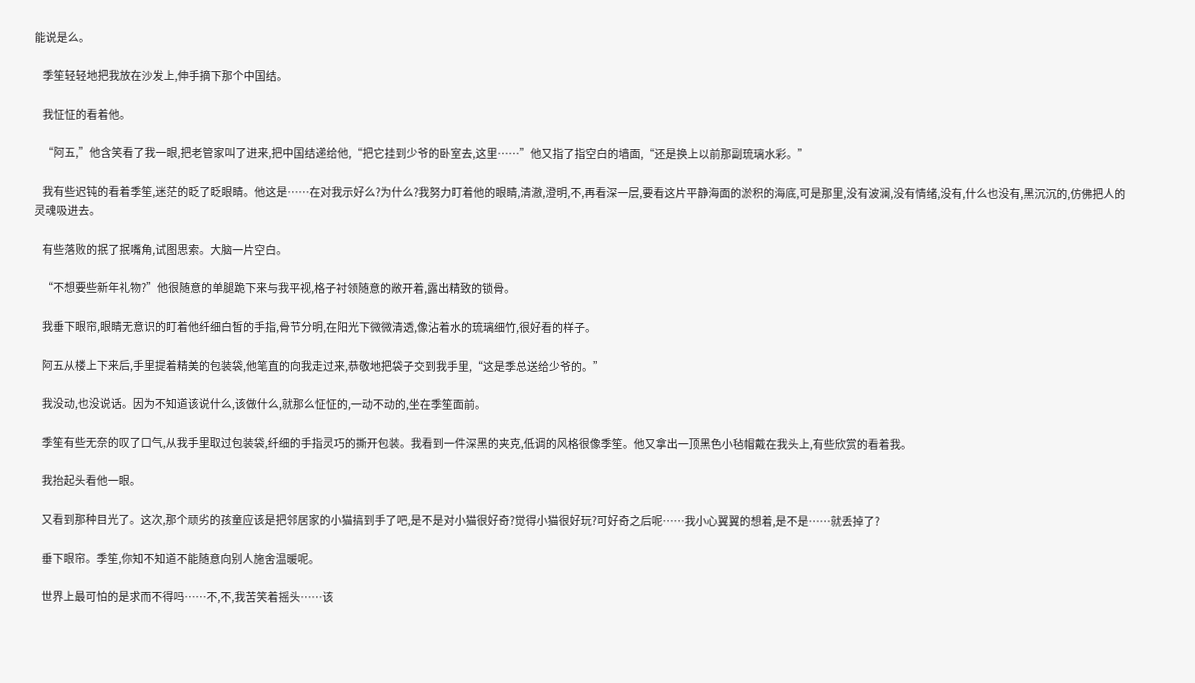能说是么。

    季笙轻轻地把我放在沙发上,伸手摘下那个中国结。

    我怔怔的看着他。

    “阿五,”他含笑看了我一眼,把老管家叫了进来,把中国结递给他,“把它挂到少爷的卧室去,这里……”他又指了指空白的墙面,“还是换上以前那副琉璃水彩。”

    我有些迟钝的看着季笙,迷茫的眨了眨眼睛。他这是……在对我示好么?为什么?我努力盯着他的眼睛,清澈,澄明,不,再看深一层,要看这片平静海面的淤积的海底,可是那里,没有波澜,没有情绪,没有,什么也没有,黑沉沉的,仿佛把人的灵魂吸进去。

    有些落败的抿了抿嘴角,试图思索。大脑一片空白。

    “不想要些新年礼物?”他很随意的单腿跪下来与我平视,格子衬领随意的敞开着,露出精致的锁骨。

    我垂下眼帘,眼睛无意识的盯着他纤细白皙的手指,骨节分明,在阳光下微微清透,像沾着水的琉璃细竹,很好看的样子。

    阿五从楼上下来后,手里提着精美的包装袋,他笔直的向我走过来,恭敬地把袋子交到我手里,“这是季总送给少爷的。”

    我没动,也没说话。因为不知道该说什么,该做什么,就那么怔怔的,一动不动的,坐在季笙面前。

    季笙有些无奈的叹了口气,从我手里取过包装袋,纤细的手指灵巧的撕开包装。我看到一件深黑的夹克,低调的风格很像季笙。他又拿出一顶黑色小毡帽戴在我头上,有些欣赏的看着我。

    我抬起头看他一眼。

    又看到那种目光了。这次,那个顽劣的孩童应该是把邻居家的小猫搞到手了吧,是不是对小猫很好奇?觉得小猫很好玩?可好奇之后呢……我小心翼翼的想着,是不是……就丢掉了?

    垂下眼帘。季笙,你知不知道不能随意向别人施舍温暖呢。

    世界上最可怕的是求而不得吗……不,不,我苦笑着摇头……该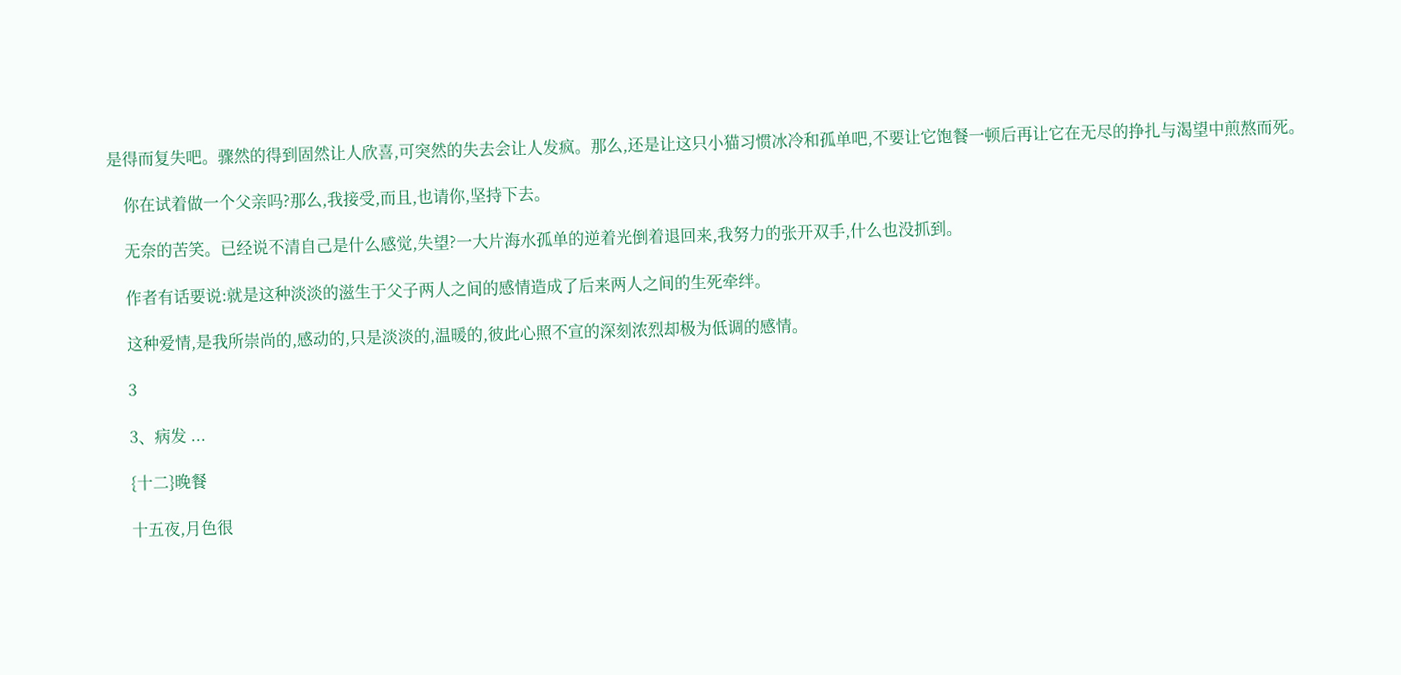是得而复失吧。骤然的得到固然让人欣喜,可突然的失去会让人发疯。那么,还是让这只小猫习惯冰冷和孤单吧,不要让它饱餐一顿后再让它在无尽的挣扎与渴望中煎熬而死。

    你在试着做一个父亲吗?那么,我接受,而且,也请你,坚持下去。

    无奈的苦笑。已经说不清自己是什么感觉,失望?一大片海水孤单的逆着光倒着退回来,我努力的张开双手,什么也没抓到。

    作者有话要说:就是这种淡淡的滋生于父子两人之间的感情造成了后来两人之间的生死牵绊。

    这种爱情,是我所崇尚的,感动的,只是淡淡的,温暖的,彼此心照不宣的深刻浓烈却极为低调的感情。

    3

    3、病发 ...

    {十二}晚餐

    十五夜,月色很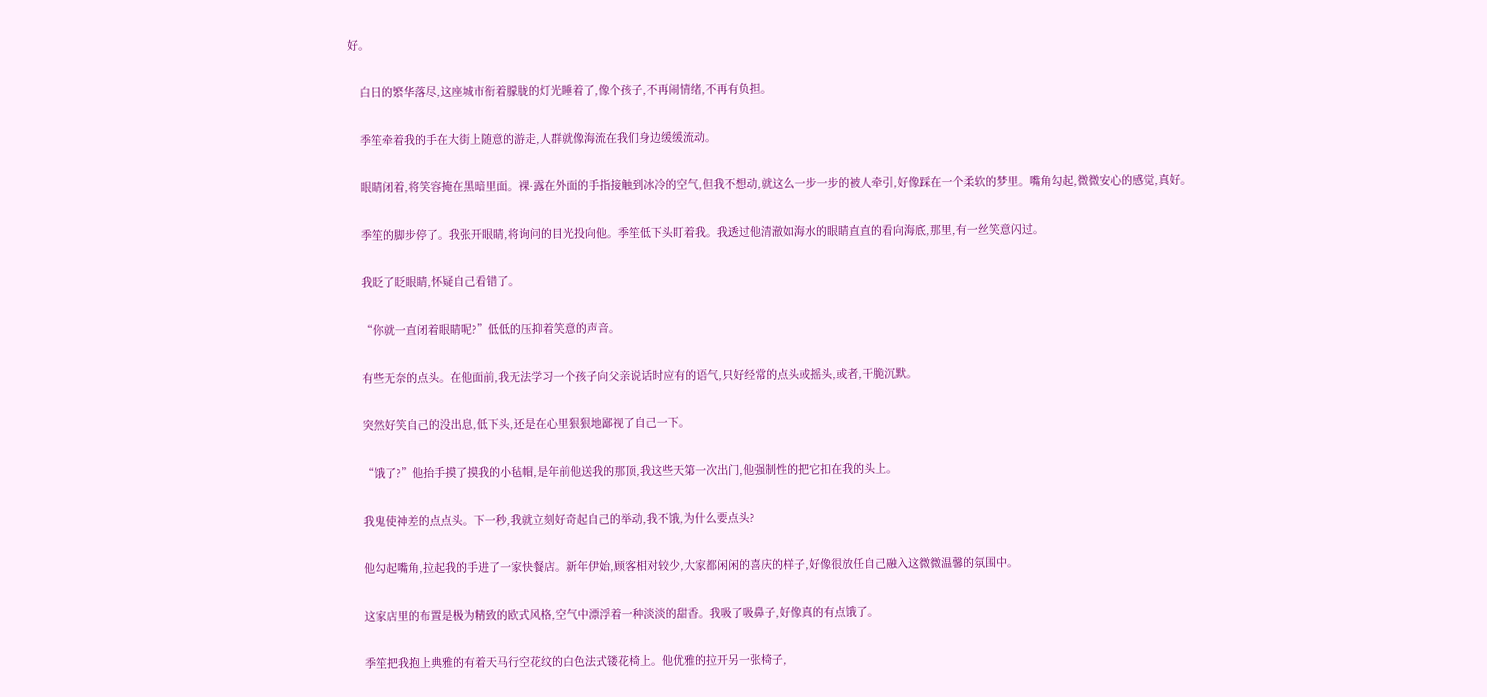好。

    白日的繁华落尽,这座城市衔着朦胧的灯光睡着了,像个孩子,不再闹情绪,不再有负担。

    季笙牵着我的手在大街上随意的游走,人群就像海流在我们身边缓缓流动。

    眼睛闭着,将笑容掩在黑暗里面。裸·露在外面的手指接触到冰冷的空气,但我不想动,就这么一步一步的被人牵引,好像踩在一个柔软的梦里。嘴角勾起,微微安心的感觉,真好。

    季笙的脚步停了。我张开眼睛,将询问的目光投向他。季笙低下头盯着我。我透过他清澈如海水的眼睛直直的看向海底,那里,有一丝笑意闪过。

    我眨了眨眼睛,怀疑自己看错了。

    “你就一直闭着眼睛呢?”低低的压抑着笑意的声音。

    有些无奈的点头。在他面前,我无法学习一个孩子向父亲说话时应有的语气,只好经常的点头或摇头,或者,干脆沉默。

    突然好笑自己的没出息,低下头,还是在心里狠狠地鄙视了自己一下。

    “饿了?”他抬手摸了摸我的小毡帽,是年前他送我的那顶,我这些天第一次出门,他强制性的把它扣在我的头上。

    我鬼使神差的点点头。下一秒,我就立刻好奇起自己的举动,我不饿,为什么要点头?

    他勾起嘴角,拉起我的手进了一家快餐店。新年伊始,顾客相对较少,大家都闲闲的喜庆的样子,好像很放任自己融入这微微温馨的氛围中。

    这家店里的布置是极为精致的欧式风格,空气中漂浮着一种淡淡的甜香。我吸了吸鼻子,好像真的有点饿了。

    季笙把我抱上典雅的有着天马行空花纹的白色法式镂花椅上。他优雅的拉开另一张椅子,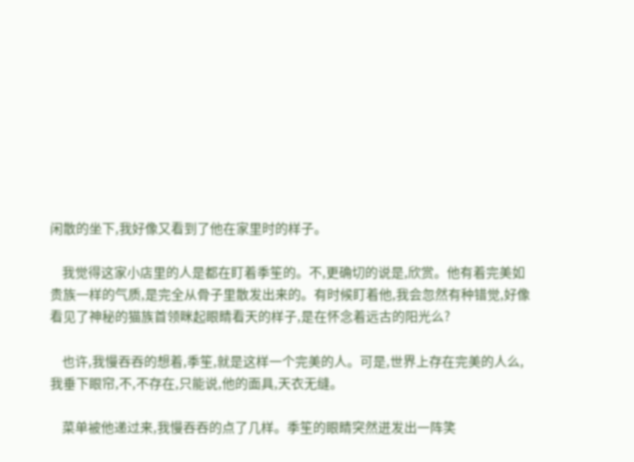闲散的坐下,我好像又看到了他在家里时的样子。

    我觉得这家小店里的人是都在盯着季笙的。不,更确切的说是,欣赏。他有着完美如贵族一样的气质,是完全从骨子里散发出来的。有时候盯着他,我会忽然有种错觉,好像看见了神秘的猫族首领眯起眼睛看天的样子,是在怀念着远古的阳光么?

    也许,我慢吞吞的想着,季笙,就是这样一个完美的人。可是,世界上存在完美的人么,我垂下眼帘,不,不存在,只能说,他的面具,天衣无缝。

    菜单被他递过来,我慢吞吞的点了几样。季笙的眼睛突然迸发出一阵笑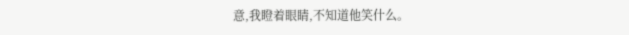意,我瞪着眼睛,不知道他笑什么。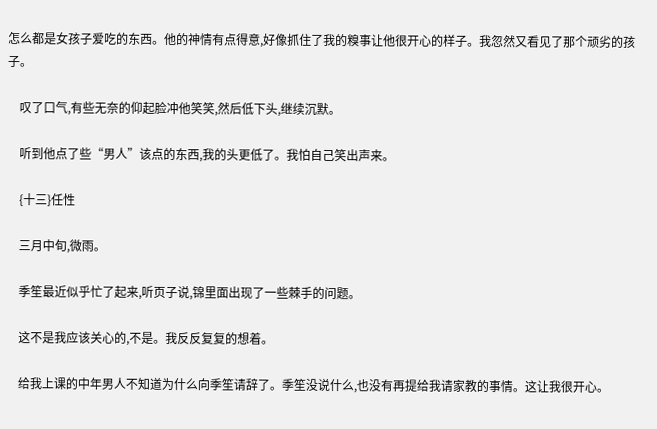怎么都是女孩子爱吃的东西。他的神情有点得意,好像抓住了我的糗事让他很开心的样子。我忽然又看见了那个顽劣的孩子。

    叹了口气,有些无奈的仰起脸冲他笑笑,然后低下头,继续沉默。

    听到他点了些“男人”该点的东西,我的头更低了。我怕自己笑出声来。

    {十三}任性

    三月中旬,微雨。

    季笙最近似乎忙了起来,听页子说,锦里面出现了一些棘手的问题。

    这不是我应该关心的,不是。我反反复复的想着。

    给我上课的中年男人不知道为什么向季笙请辞了。季笙没说什么,也没有再提给我请家教的事情。这让我很开心。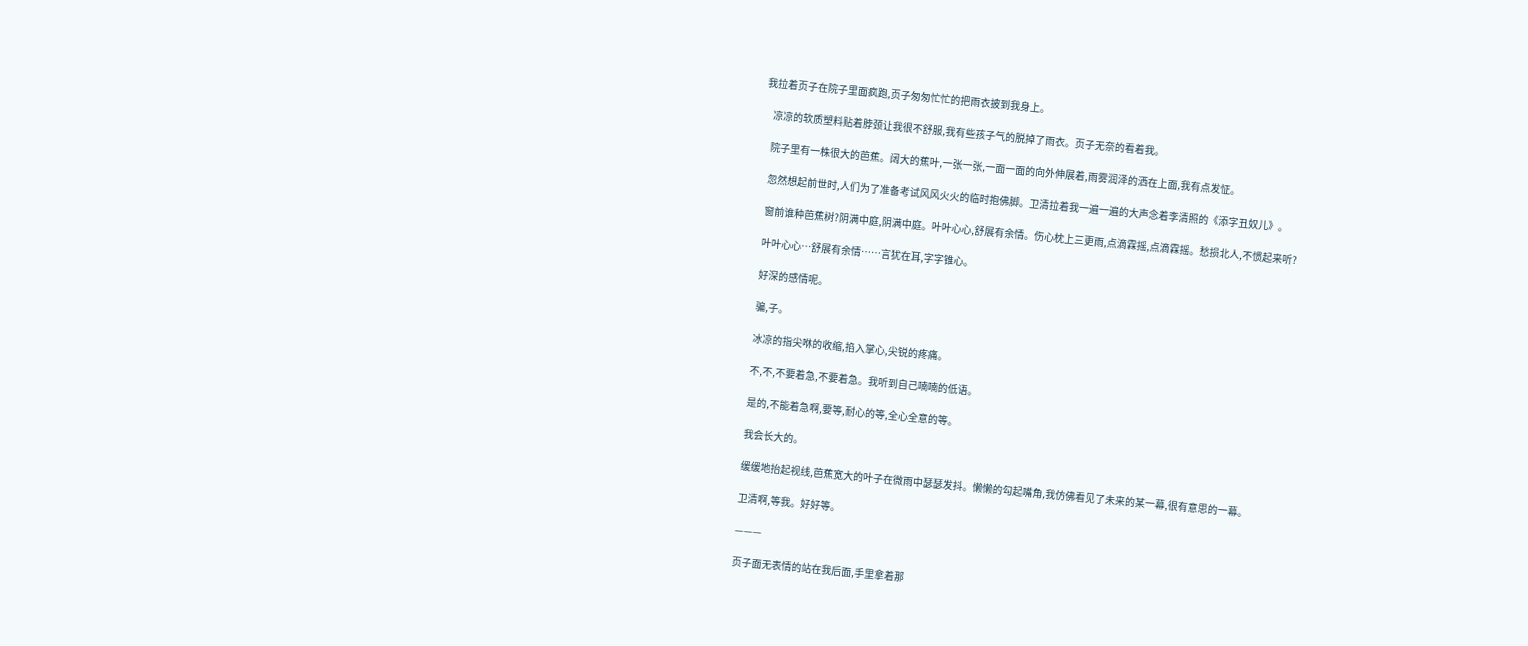我拉着页子在院子里面疯跑,页子匆匆忙忙的把雨衣披到我身上。

    凉凉的软质塑料贴着脖颈让我很不舒服,我有些孩子气的脱掉了雨衣。页子无奈的看着我。

    院子里有一株很大的芭蕉。阔大的蕉叶,一张一张,一面一面的向外伸展着,雨雾润泽的洒在上面,我有点发怔。

    忽然想起前世时,人们为了准备考试风风火火的临时抱佛脚。卫清拉着我一遍一遍的大声念着李清照的《添字丑奴儿》。

    窗前谁种芭蕉树?阴满中庭,阴满中庭。叶叶心心,舒展有余情。伤心枕上三更雨,点滴霖摇,点滴霖摇。愁损北人,不惯起来听?

    叶叶心心…舒展有余情……言犹在耳,字字锥心。

    好深的感情呢。

    骗,子。

    冰凉的指尖咻的收缩,掐入掌心,尖锐的疼痛。

    不,不,不要着急,不要着急。我听到自己喃喃的低语。

    是的,不能着急啊,要等,耐心的等,全心全意的等。

    我会长大的。

    缓缓地抬起视线,芭蕉宽大的叶子在微雨中瑟瑟发抖。懒懒的勾起嘴角,我仿佛看见了未来的某一幕,很有意思的一幕。

    卫清啊,等我。好好等。

    ———

    页子面无表情的站在我后面,手里拿着那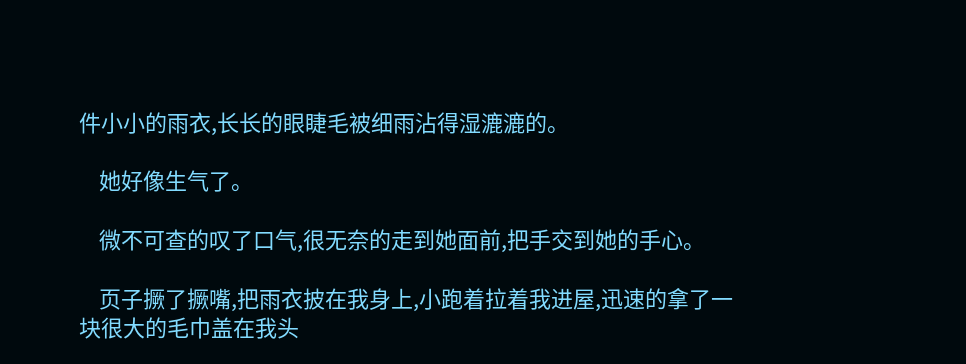件小小的雨衣,长长的眼睫毛被细雨沾得湿漉漉的。

    她好像生气了。

    微不可查的叹了口气,很无奈的走到她面前,把手交到她的手心。

    页子撅了撅嘴,把雨衣披在我身上,小跑着拉着我进屋,迅速的拿了一块很大的毛巾盖在我头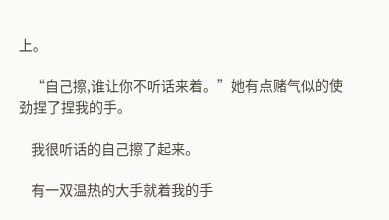上。

    “自己擦,谁让你不听话来着。”她有点赌气似的使劲捏了捏我的手。

    我很听话的自己擦了起来。

    有一双温热的大手就着我的手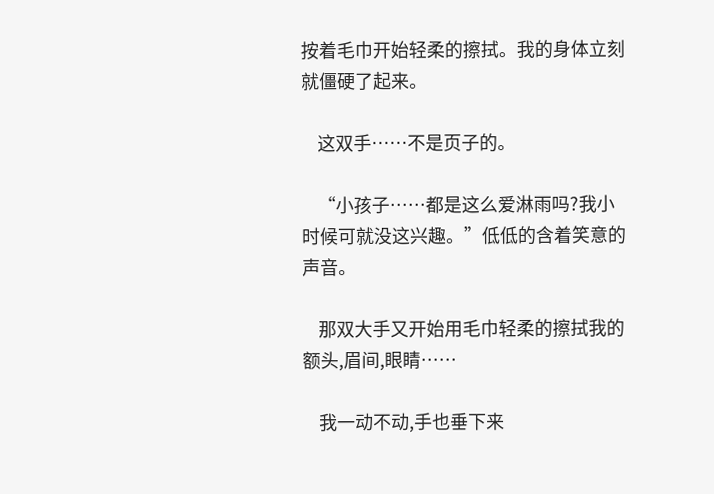按着毛巾开始轻柔的擦拭。我的身体立刻就僵硬了起来。

    这双手……不是页子的。

    “小孩子……都是这么爱淋雨吗?我小时候可就没这兴趣。”低低的含着笑意的声音。

    那双大手又开始用毛巾轻柔的擦拭我的额头,眉间,眼睛……

    我一动不动,手也垂下来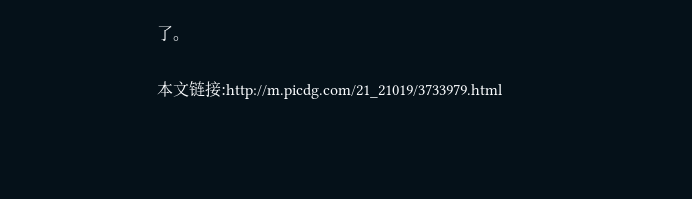了。

本文链接:http://m.picdg.com/21_21019/3733979.html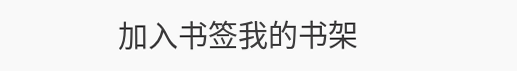加入书签我的书架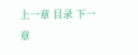上一章 目录 下一章